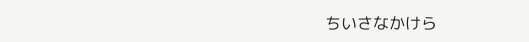ちいさなかけら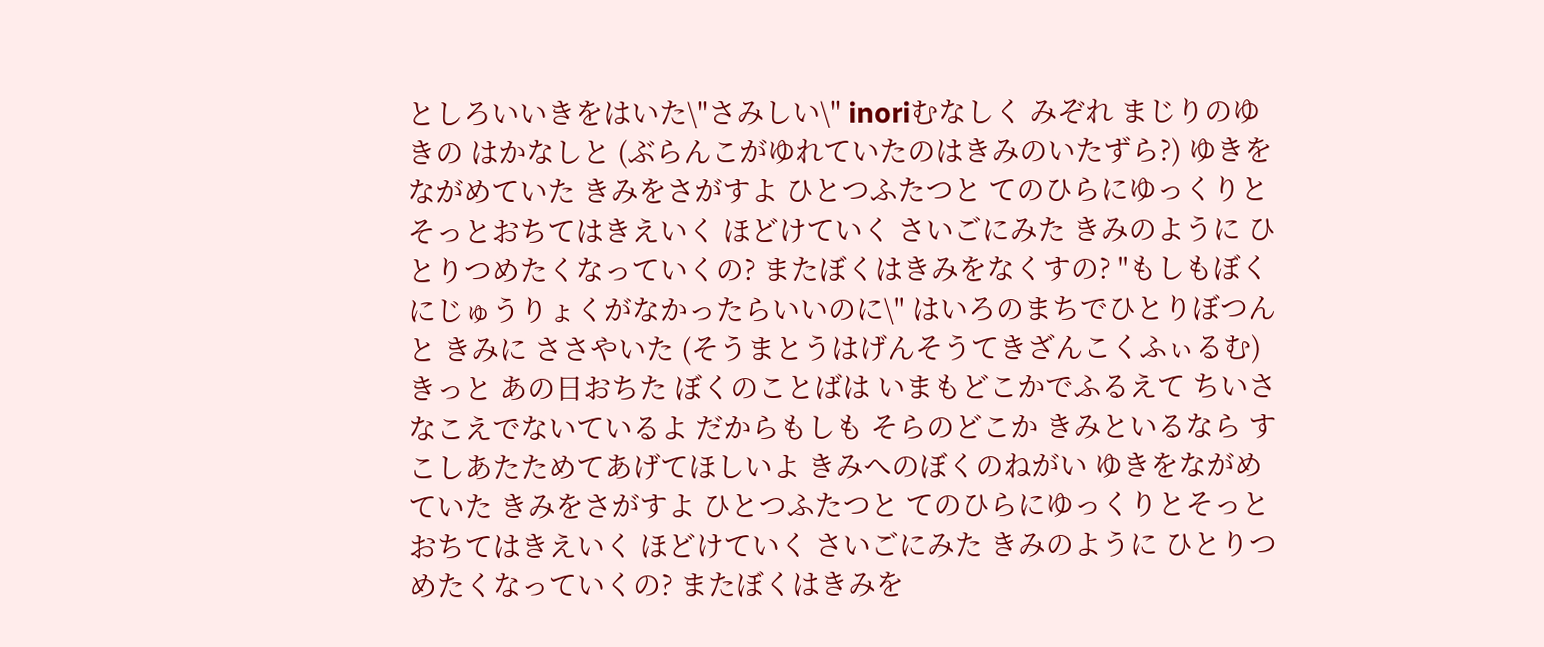としろいいきをはいた\"さみしい\" inoriむなしく みぞれ まじりのゆきの はかなしと (ぶらんこがゆれていたのはきみのいたずら?) ゆきをながめていた きみをさがすよ ひとつふたつと てのひらにゆっくりとそっとおちてはきえいく ほどけていく さいごにみた きみのように ひとりつめたくなっていくの? またぼくはきみをなくすの? "もしもぼくにじゅうりょくがなかったらいいのに\" はいろのまちでひとりぼつんと きみに ささやいた (そうまとうはげんそうてきざんこくふぃるむ) きっと あの日おちた ぼくのことばは いまもどこかでふるえて ちいさなこえでないているよ だからもしも そらのどこか きみといるなら すこしあたためてあげてほしいよ きみへのぼくのねがい ゆきをながめていた きみをさがすよ ひとつふたつと てのひらにゆっくりとそっとおちてはきえいく ほどけていく さいごにみた きみのように ひとりつめたくなっていくの? またぼくはきみを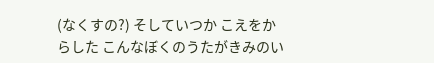(なくすの?) そしていつか こえをからした こんなぼくのうたがきみのい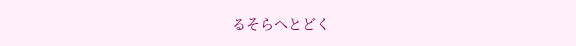るそらへとどく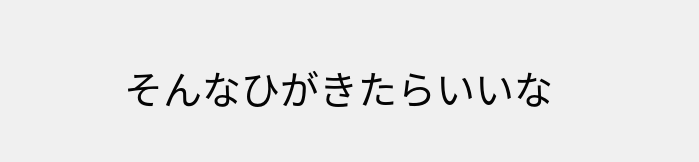そんなひがきたらいいな